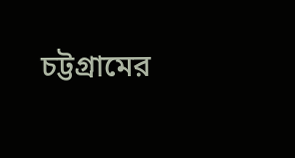চট্টগ্রামের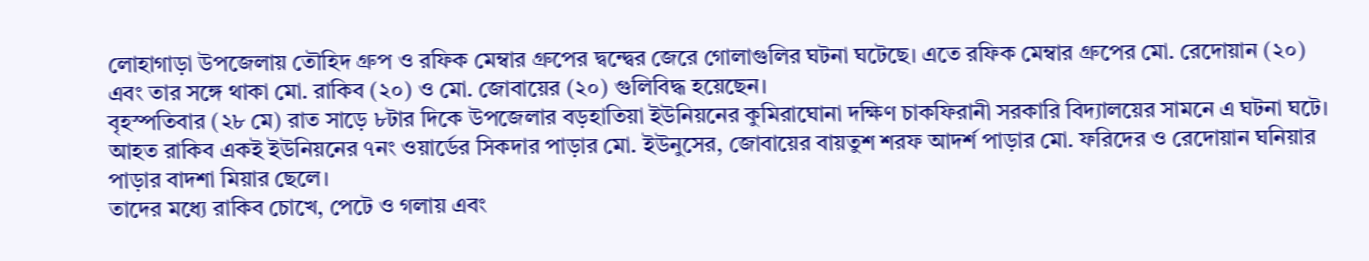লোহাগাড়া উপজেলায় তৌহিদ গ্রুপ ও রফিক মেম্বার গ্রুপের দ্বন্দ্বের জেরে গোলাগুলির ঘটনা ঘটেছে। এতে রফিক মেম্বার গ্রুপের মো. রেদোয়ান (২০) এবং তার সঙ্গে থাকা মো. রাকিব (২০) ও মো. জোবায়ের (২০) গুলিবিদ্ধ হয়েছেন।
বৃহস্পতিবার (২৮ মে) রাত সাড়ে ৮টার দিকে উপজেলার বড়হাতিয়া ইউনিয়নের কুমিরাঘোনা দক্ষিণ চাকফিরানী সরকারি বিদ্যালয়ের সামনে এ ঘটনা ঘটে।
আহত রাকিব একই ইউনিয়নের ৭নং ওয়ার্ডের সিকদার পাড়ার মো. ইউনুসের, জোবায়ের বায়তুশ শরফ আদর্শ পাড়ার মো. ফরিদের ও রেদোয়ান ঘনিয়ার পাড়ার বাদশা মিয়ার ছেলে।
তাদের মধ্যে রাকিব চোখে, পেটে ও গলায় এবং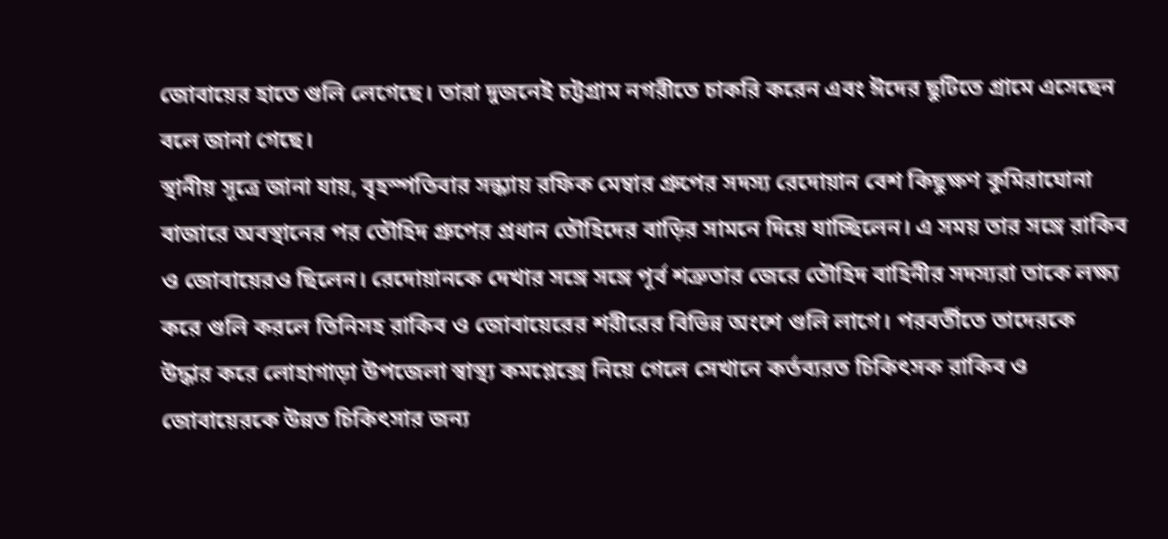জোবায়ের হাতে গুলি লেগেছে। তারা দুজনেই চট্টগ্রাম নগরীতে চাকরি করেন এবং ঈদের ছুটিতে গ্রামে এসেছেন বলে জানা গেছে।
স্থানীয় সূত্রে জানা যায়, বৃহস্পতিবার সন্ধ্যায় রফিক মেম্বার গ্রুপের সদস্য রেদোয়ান বেশ কিছুক্ষণ কুমিরাঘোনা বাজারে অবস্থানের পর তৌহিদ গ্রুপের প্রধান তৌহিদের বাড়ির সামনে দিয়ে যাচ্ছিলেন। এ সময় তার সঙ্গে রাকিব ও জোবায়েরও ছিলেন। রেদোয়ানকে দেখার সঙ্গে সঙ্গে পূর্ব শত্রুতার জেরে তৌহিদ বাহিনীর সদস্যরা তাকে লক্ষ্য করে গুলি করলে তিনিসহ রাকিব ও জোবায়েরের শরীরের বিভিন্ন অংশে গুলি লাগে। পরবর্তীতে তাদেরকে উদ্ধার করে লোহাগাড়া উপজেলা স্বাস্থ্য কমপ্লেক্সে নিয়ে গেলে সেখানে কর্তব্যরত চিকিৎসক রাকিব ও জোবায়েরকে উন্নত চিকিৎসার জন্য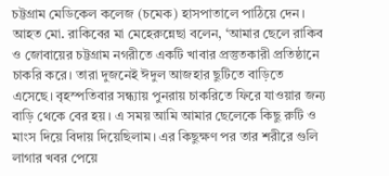চট্টগ্রাম মেডিকেল কলেজ (চমেক) হাসপাতালে পাঠিয়ে দেন।
আহত মো. রাকিবের মা মেহেরুন্নেছা বলেন, ‘আমার ছেলে রাকিব ও জোবায়ের চট্টগ্রাম নগরীতে একটি খাবার প্রস্তুতকারী প্রতিষ্ঠানে চাকরি করে। তারা দুজনেই ঈদুল আজহার ছুটিতে বাড়িতে এসেছে। বৃহস্পতিবার সন্ধ্যায় পুনরায় চাকরিতে ফিরে যাওয়ার জন্য বাড়ি থেকে বের হয়। এ সময় আমি আমার ছেলেকে কিছু রুটি ও মাংস দিয়ে বিদায় দিয়েছিলাম। এর কিছুক্ষণ পর তার শরীরে গুলি লাগার খবর পেয়ে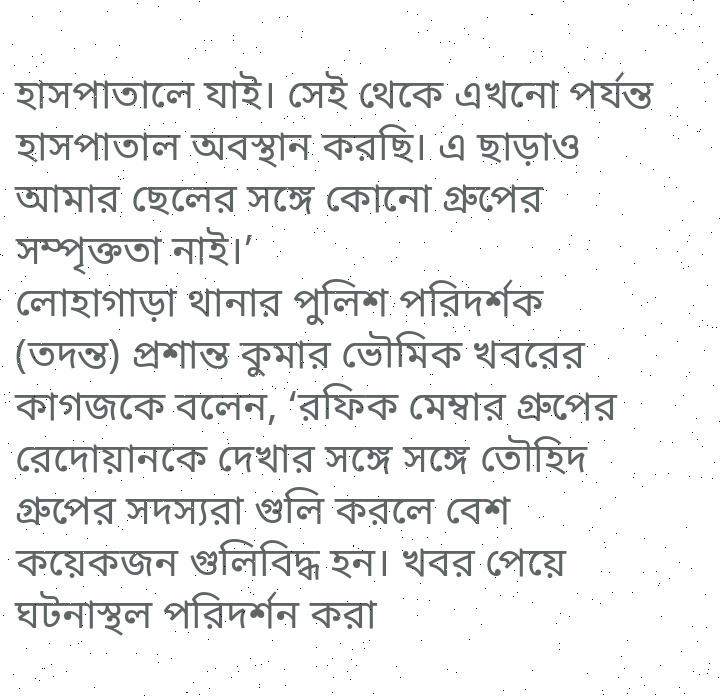হাসপাতালে যাই। সেই থেকে এখনো পর্যন্ত হাসপাতাল অবস্থান করছি। এ ছাড়াও আমার ছেলের সঙ্গে কোনো গ্রুপের সম্পৃক্ততা নাই।’
লোহাগাড়া থানার পুলিশ পরিদর্শক (তদন্ত) প্রশান্ত কুমার ভৌমিক খবরের কাগজকে বলেন, ‘রফিক মেম্বার গ্রুপের রেদোয়ানকে দেখার সঙ্গে সঙ্গে তৌহিদ গ্রুপের সদস্যরা গুলি করলে বেশ কয়েকজন গুলিবিদ্ধ হন। খবর পেয়ে ঘটনাস্থল পরিদর্শন করা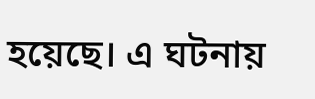হয়েছে। এ ঘটনায়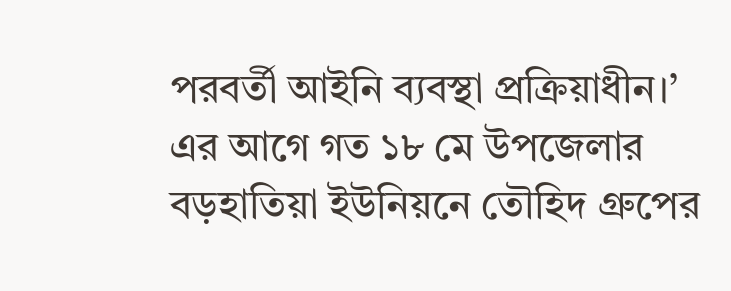পরবর্তী আইনি ব্যবস্থা প্রক্রিয়াধীন।’
এর আগে গত ১৮ মে উপজেলার বড়হাতিয়া ইউনিয়নে তৌহিদ গ্রুপের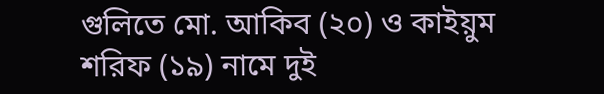গুলিতে মো. আকিব (২০) ও কাইয়ুম শরিফ (১৯) নামে দুই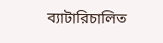ব্যাটারিচালিত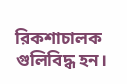রিকশাচালক গুলিবিদ্ধ হন।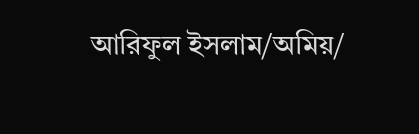আরিফুল ইসলাম/অমিয়/